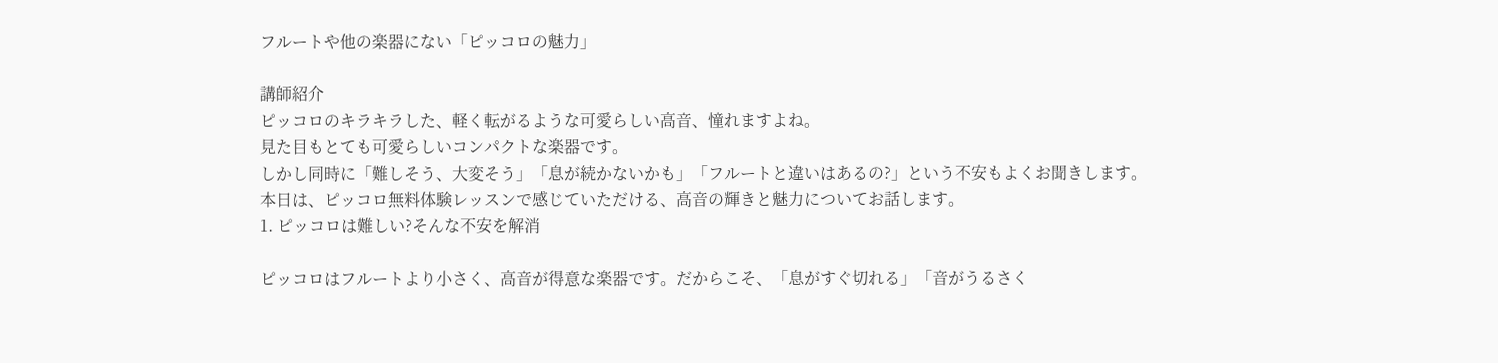フルートや他の楽器にない「ピッコロの魅力」

講師紹介
ピッコロのキラキラした、軽く転がるような可愛らしい高音、憧れますよね。
見た目もとても可愛らしいコンパクトな楽器です。
しかし同時に「難しそう、大変そう」「息が続かないかも」「フルートと違いはあるの?」という不安もよくお聞きします。
本日は、ピッコロ無料体験レッスンで感じていただける、高音の輝きと魅力についてお話します。
1. ピッコロは難しい?そんな不安を解消

ピッコロはフルートより小さく、高音が得意な楽器です。だからこそ、「息がすぐ切れる」「音がうるさく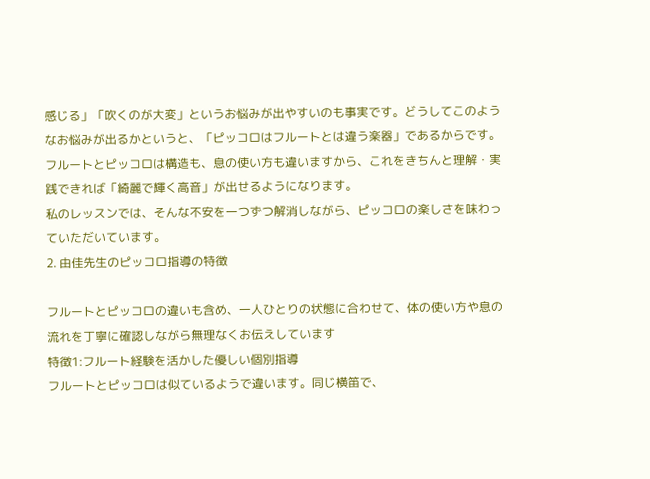感じる」「吹くのが大変」というお悩みが出やすいのも事実です。どうしてこのようなお悩みが出るかというと、「ピッコロはフルートとは違う楽器」であるからです。
フルートとピッコロは構造も、息の使い方も違いますから、これをきちんと理解・実践できれば「綺麗で輝く高音」が出せるようになります。
私のレッスンでは、そんな不安を一つずつ解消しながら、ピッコロの楽しさを味わっていただいています。
2. 由佳先生のピッコロ指導の特徴

フルートとピッコロの違いも含め、一人ひとりの状態に合わせて、体の使い方や息の流れを丁寧に確認しながら無理なくお伝えしています
特徴1:フルート経験を活かした優しい個別指導
フルートとピッコロは似ているようで違います。同じ横笛で、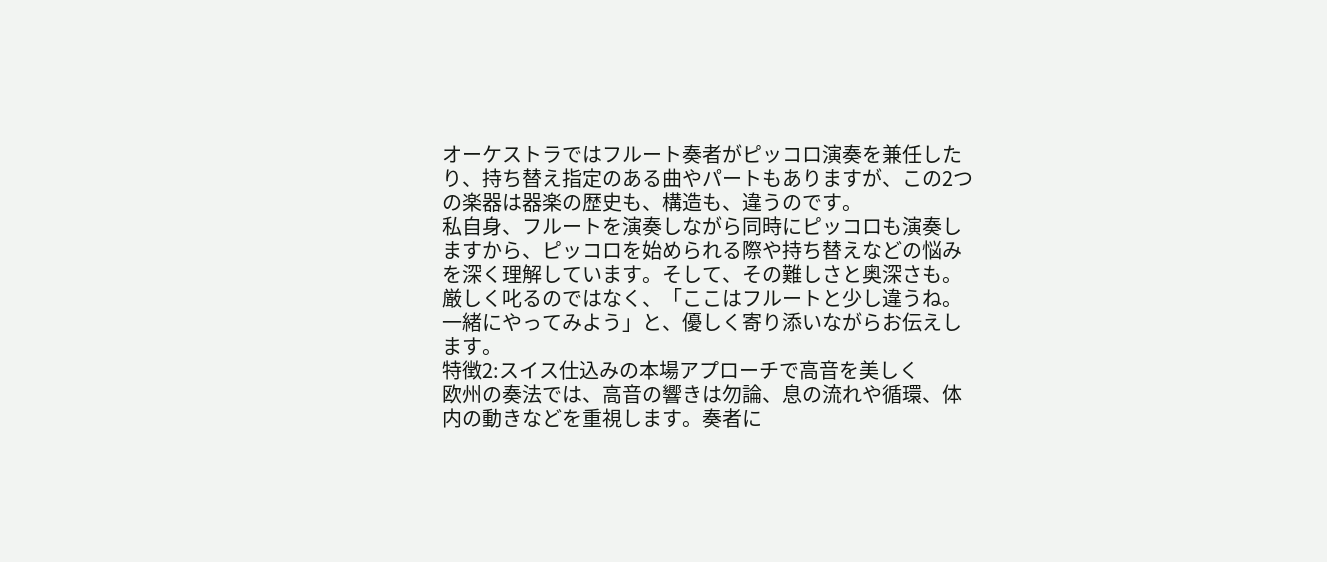オーケストラではフルート奏者がピッコロ演奏を兼任したり、持ち替え指定のある曲やパートもありますが、この2つの楽器は器楽の歴史も、構造も、違うのです。
私自身、フルートを演奏しながら同時にピッコロも演奏しますから、ピッコロを始められる際や持ち替えなどの悩みを深く理解しています。そして、その難しさと奥深さも。
厳しく叱るのではなく、「ここはフルートと少し違うね。一緒にやってみよう」と、優しく寄り添いながらお伝えします。
特徴2:スイス仕込みの本場アプローチで高音を美しく
欧州の奏法では、高音の響きは勿論、息の流れや循環、体内の動きなどを重視します。奏者に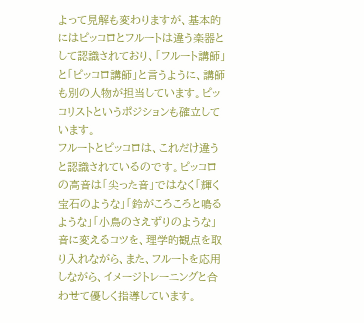よって見解も変わりますが、基本的にはピッコロとフルートは違う楽器として認識されており、「フルート講師」と「ピッコロ講師」と言うように、講師も別の人物が担当しています。ピッコリストというポジションも確立しています。
フルートとピッコロは、これだけ違うと認識されているのです。ピッコロの高音は「尖った音」ではなく「輝く宝石のような」「鈴がころころと鳴るような」「小鳥のさえずりのような」音に変えるコツを、理学的観点を取り入れながら、また、フルートを応用しながら、イメージトレーニングと合わせて優しく指導しています。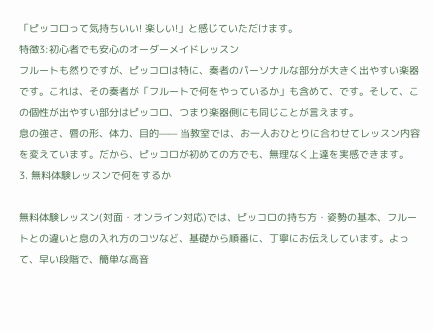「ピッコロって気持ちいい! 楽しい!」と感じていただけます。
特徴3:初心者でも安心のオーダーメイドレッスン
フルートも然りですが、ピッコロは特に、奏者のパーソナルな部分が大きく出やすい楽器です。これは、その奏者が「フルートで何をやっているか」も含めて、です。そして、この個性が出やすい部分はピッコロ、つまり楽器側にも同じことが言えます。
息の強さ、唇の形、体力、目的—— 当教室では、お一人おひとりに合わせてレッスン内容を変えています。だから、ピッコロが初めての方でも、無理なく上達を実感できます。
3. 無料体験レッスンで何をするか

無料体験レッスン(対面・オンライン対応)では、ピッコロの持ち方・姿勢の基本、フルートとの違いと息の入れ方のコツなど、基礎から順番に、丁寧にお伝えしています。よって、早い段階で、簡単な高音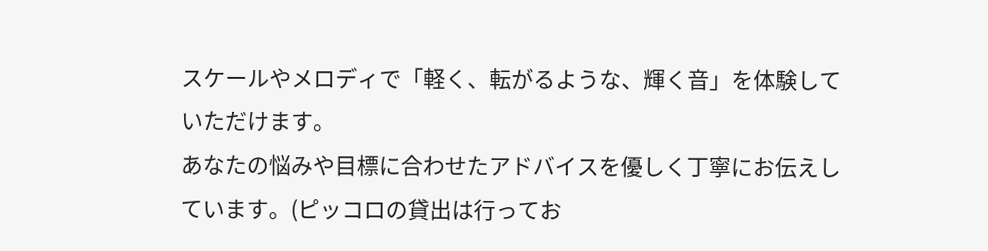スケールやメロディで「軽く、転がるような、輝く音」を体験していただけます。
あなたの悩みや目標に合わせたアドバイスを優しく丁寧にお伝えしています。(ピッコロの貸出は行ってお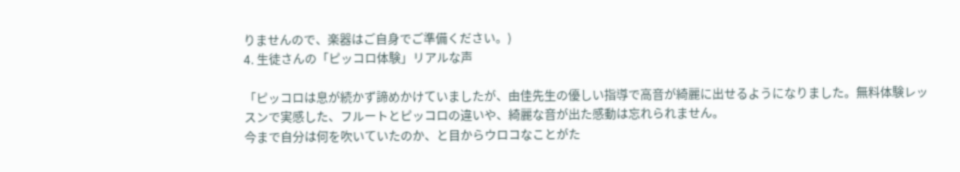りませんので、楽器はご自身でご準備ください。)
4. 生徒さんの「ピッコロ体験」リアルな声

「ピッコロは息が続かず諦めかけていましたが、由佳先生の優しい指導で高音が綺麗に出せるようになりました。無料体験レッスンで実感した、フルートとピッコロの違いや、綺麗な音が出た感動は忘れられません。
今まで自分は何を吹いていたのか、と目からウロコなことがた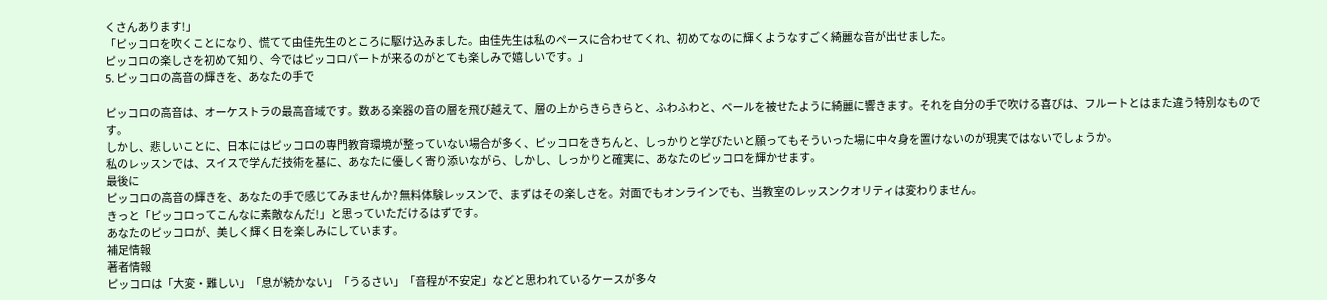くさんあります!」
「ピッコロを吹くことになり、慌てて由佳先生のところに駆け込みました。由佳先生は私のペースに合わせてくれ、初めてなのに輝くようなすごく綺麗な音が出せました。
ピッコロの楽しさを初めて知り、今ではピッコロパートが来るのがとても楽しみで嬉しいです。」
5. ピッコロの高音の輝きを、あなたの手で

ピッコロの高音は、オーケストラの最高音域です。数ある楽器の音の層を飛び越えて、層の上からきらきらと、ふわふわと、ベールを被せたように綺麗に響きます。それを自分の手で吹ける喜びは、フルートとはまた違う特別なものです。
しかし、悲しいことに、日本にはピッコロの専門教育環境が整っていない場合が多く、ピッコロをきちんと、しっかりと学びたいと願ってもそういった場に中々身を置けないのが現実ではないでしょうか。
私のレッスンでは、スイスで学んだ技術を基に、あなたに優しく寄り添いながら、しかし、しっかりと確実に、あなたのピッコロを輝かせます。
最後に
ピッコロの高音の輝きを、あなたの手で感じてみませんか? 無料体験レッスンで、まずはその楽しさを。対面でもオンラインでも、当教室のレッスンクオリティは変わりません。
きっと「ピッコロってこんなに素敵なんだ!」と思っていただけるはずです。
あなたのピッコロが、美しく輝く日を楽しみにしています。
補足情報
著者情報
ピッコロは「大変・難しい」「息が続かない」「うるさい」「音程が不安定」などと思われているケースが多々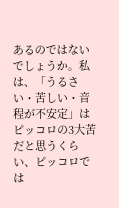あるのではないでしょうか。私は、「うるさい・苦しい・音程が不安定」はピッコロの3大苦だと思うくらい、ピッコロでは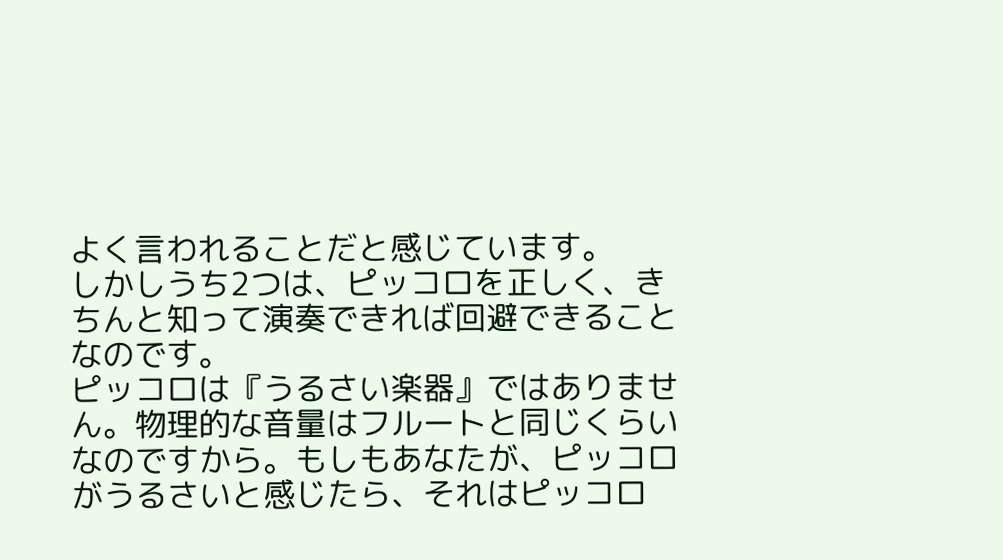よく言われることだと感じています。
しかしうち2つは、ピッコロを正しく、きちんと知って演奏できれば回避できることなのです。
ピッコロは『うるさい楽器』ではありません。物理的な音量はフルートと同じくらいなのですから。もしもあなたが、ピッコロがうるさいと感じたら、それはピッコロ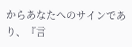からあなたへのサインであり、『言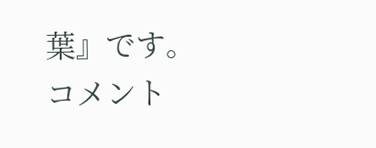葉』です。
コメント